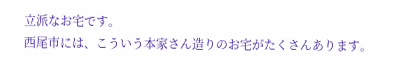立派なお宅です。
西尾市には、こういう本家さん造りのお宅がたくさんあります。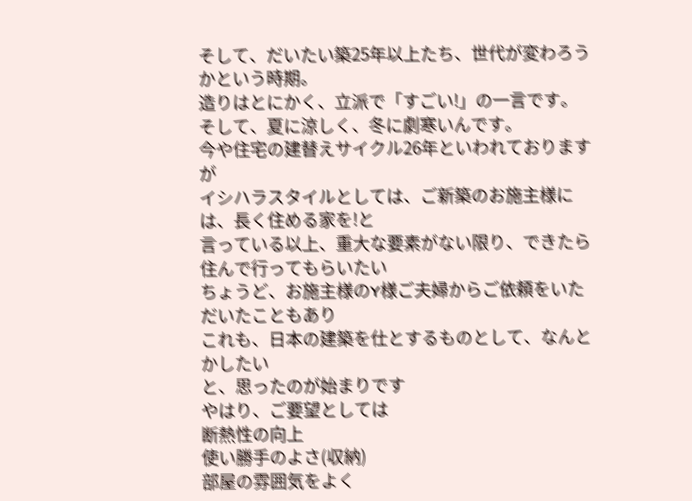そして、だいたい築25年以上たち、世代が変わろうかという時期。
造りはとにかく、立派で「すごい!」の一言です。
そして、夏に涼しく、冬に劇寒いんです。
今や住宅の建替えサイクル26年といわれておりますが
イシハラスタイルとしては、ご新築のお施主様には、長く住める家を!と
言っている以上、重大な要素がない限り、できたら住んで行ってもらいたい
ちょうど、お施主様のY様ご夫婦からご依頼をいただいたこともあり
これも、日本の建築を仕とするものとして、なんとかしたい
と、思ったのが始まりです
やはり、ご要望としては
断熱性の向上
使い勝手のよさ(収納)
部屋の雰囲気をよく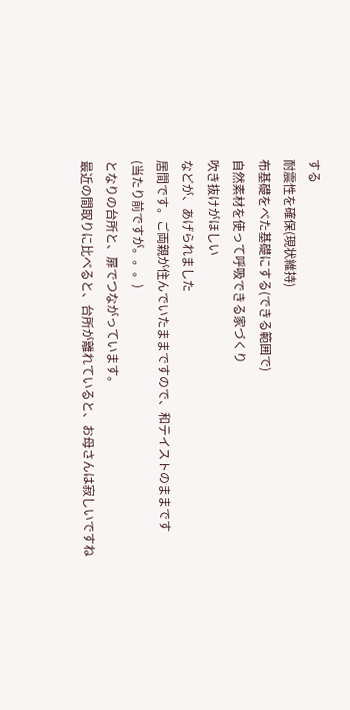する
耐震性を確保(現状維持)
布基礎をべた基礎にする(できる範囲で)
自然素材を使って呼吸できる家づくり
吹き抜けがほしい
などが、あげられました
居間です。ご両親が住んでいたままですので、和テイストのままです
(当たり前ですが。。。)
となりの台所と、扉でつながっています。
最近の間取りに比べると、台所が離れていると、お母さんは寂しいですね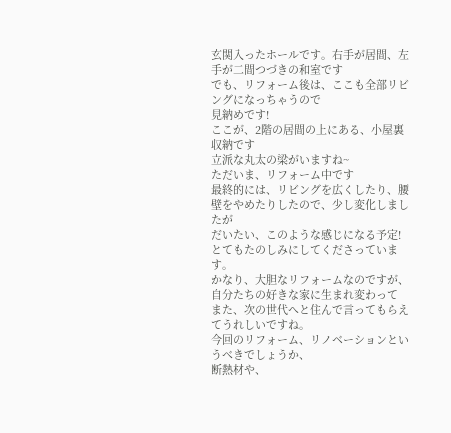玄関入ったホールです。右手が居間、左手が二間つづきの和室です
でも、リフォーム後は、ここも全部リビングになっちゃうので
見納めです!
ここが、2階の居間の上にある、小屋裏収納です
立派な丸太の梁がいますね~
ただいま、リフォーム中です
最終的には、リビングを広くしたり、腰壁をやめたりしたので、少し変化しましたが
だいたい、このような感じになる予定!
とてもたのしみにしてくださっています。
かなり、大胆なリフォームなのですが、自分たちの好きな家に生まれ変わって
また、次の世代へと住んで言ってもらえてうれしいですね。
今回のリフォーム、リノベーションというべきでしょうか、
断熱材や、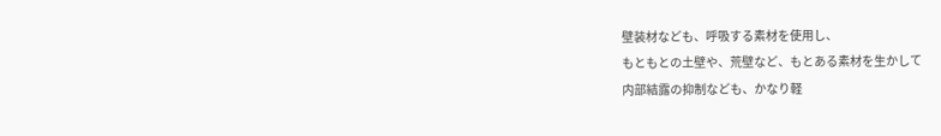壁装材なども、呼吸する素材を使用し、
もともとの土壁や、荒壁など、もとある素材を生かして
内部結露の抑制なども、かなり軽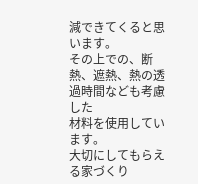減できてくると思います。
その上での、断熱、遮熱、熱の透過時間なども考慮した
材料を使用しています。
大切にしてもらえる家づくり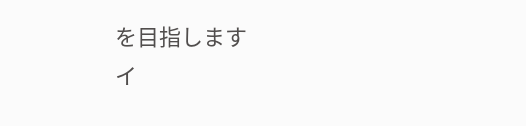を目指します
イ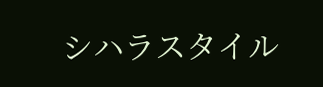シハラスタイル